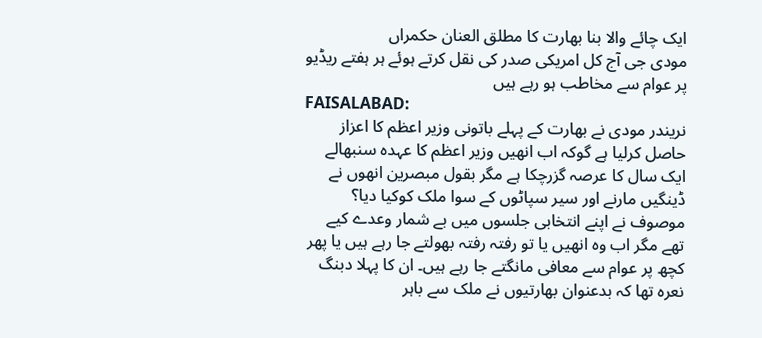ایک چائے والا بنا بھارت کا مطلق العنان حکمراں
مودی جی آج کل امریکی صدر کی نقل کرتے ہوئے ہر ہفتے ریڈیو پر عوام سے مخاطب ہو رہے ہیں
FAISALABAD:
نریندر مودی نے بھارت کے پہلے باتونی وزیر اعظم کا اعزاز حاصل کرلیا ہے گوکہ اب انھیں وزیر اعظم کا عہدہ سنبھالے ایک سال کا عرصہ گزرچکا ہے مگر بقول مبصرین انھوں نے ڈینگیں مارنے اور سیر سپاٹوں کے سوا ملک کوکیا دیا؟ موصوف نے اپنے انتخابی جلسوں میں بے شمار وعدے کیے تھے مگر اب وہ انھیں یا تو رفتہ رفتہ بھولتے جا رہے ہیں یا پھر کچھ پر عوام سے معافی مانگتے جا رہے ہیں۔ ان کا پہلا دبنگ نعرہ تھا کہ بدعنوان بھارتیوں نے ملک سے باہر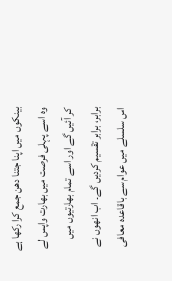بینکوں میں اپنا جتنا دھن جمع کرا رکھا ہے وہ اسے پہلی فرصت میں بھارت واپس لے کر آئیں گے اور اسے تمام بھارتیوں میں برابر، برابر تقسیم کردیں گے۔ اب انھوں نے اس سلسلے میں عوام سے باقاعدہ معافی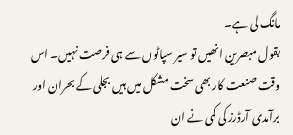مانگ لی ہے۔
بقول مبصرین انھیں تو سیر سپاٹوں سے ہی فرصت نہیں۔ اس وقت صنعت کار بھی سخت مشکل میں ہیں بجلی کے بحران اور برآمدی آرڈرز کی کمی نے ان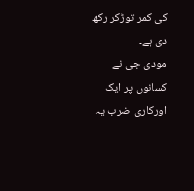کی کمر توڑکر رکھ دی ہے۔
مودی جی نے کسانوں پر ایک اورکاری ضرب یہ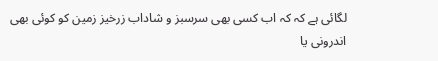لگائی ہے کہ کہ اب کسی بھی سرسبز و شاداب زرخیز زمین کو کوئی بھی اندرونی یا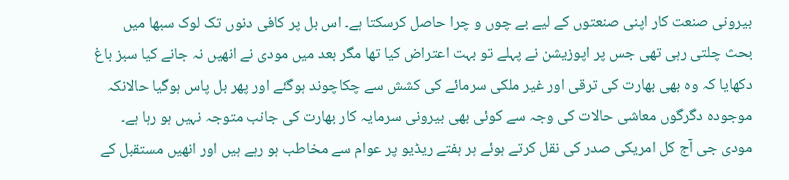بیرونی صنعت کار اپنی صنعتوں کے لیے بے چوں و چرا حاصل کرسکتا ہے۔ اس بل پر کافی دنوں تک لوک سبھا میں بحث چلتی رہی تھی جس پر اپوزیشن نے پہلے تو بہت اعتراض کیا تھا مگر بعد میں مودی نے انھیں نہ جانے کیا سبز باغ دکھایا کہ وہ بھی بھارت کی ترقی اور غیر ملکی سرمائے کی کشش سے چکاچوند ہوگئے اور پھر بل پاس ہوگیا حالانکہ موجودہ دگرگوں معاشی حالات کی وجہ سے کوئی بھی بیرونی سرمایہ کار بھارت کی جانب متوجہ نہیں ہو رہا ہے۔
مودی جی آج کل امریکی صدر کی نقل کرتے ہوئے ہر ہفتے ریڈیو پر عوام سے مخاطب ہو رہے ہیں اور انھیں مستقبل کے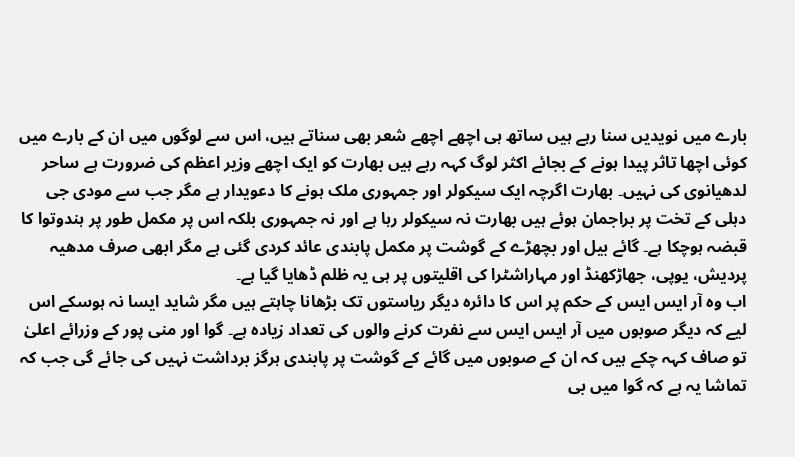بارے میں نویدیں سنا رہے ہیں ساتھ ہی اچھے اچھے شعر بھی سناتے ہیں، اس سے لوگوں میں ان کے بارے میں کوئی اچھا تاثر پیدا ہونے کے بجائے اکثر لوگ کہہ رہے ہیں بھارت کو ایک اچھے وزیر اعظم کی ضرورت ہے ساحر لدھیانوی کی نہیں۔ بھارت اگرچہ ایک سیکولر اور جمہوری ملک ہونے کا دعویدار ہے مگر جب سے مودی جی دہلی کے تخت پر براجمان ہوئے ہیں بھارت نہ سیکولر رہا ہے اور نہ جمہوری بلکہ اس پر مکمل طور پر ہندوتوا کا قبضہ ہوچکا ہے۔ گائے بیل اور بچھڑے کے گوشت پر مکمل پابندی عائد کردی گئی ہے مگر ابھی صرف مدھیہ پردیش، یوپی، جھاڑکھنڈ اور مہاراشٹرا کی اقلیتوں پر ہی یہ ظلم ڈھایا گیا ہے۔
اب وہ آر ایس ایس کے حکم پر اس کا دائرہ دیگر ریاستوں تک بڑھانا چاہتے ہیں مگر شاید ایسا نہ ہوسکے اس لیے کہ دیگر صوبوں میں آر ایس ایس سے نفرت کرنے والوں کی تعداد زیادہ ہے۔ گوا اور منی پور کے وزرائے اعلیٰ تو صاف کہہ چکے ہیں کہ ان کے صوبوں میں گائے کے گوشت پر پابندی ہرگز برداشت نہیں کی جائے گی جب کہ تماشا یہ ہے کہ گوا میں بی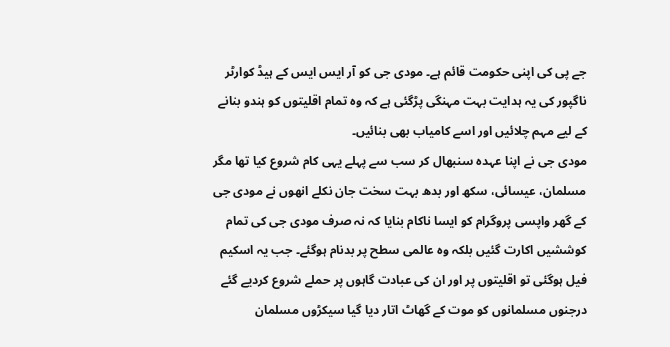جے پی کی اپنی حکومت قائم ہے۔ مودی جی کو آر ایس ایس کے ہیڈ کوارٹر ناگپور کی یہ ہدایت بہت مہنگی پڑگئی ہے کہ وہ تمام اقلیتوں کو ہندو بنانے کے لیے مہم چلائیں اور اسے کامیاب بھی بنائیں۔
مودی جی نے اپنا عہدہ سنبھال کر سب سے پہلے یہی کام شروع کیا تھا مگر مسلمان، عیسائی، سکھ اور بدھ بہت سخت جان نکلے انھوں نے مودی جی کے گھر واپسی پروگرام کو ایسا ناکام بنایا کہ نہ صرف مودی جی کی تمام کوششیں اکارت گئیں بلکہ وہ عالمی سطح پر بدنام ہوگئے۔ جب یہ اسکیم فیل ہوگئی تو اقلیتوں پر اور ان کی عبادت گاہوں پر حملے شروع کردیے گئے درجنوں مسلمانوں کو موت کے گھاٹ اتار دیا گیا سیکڑوں مسلمان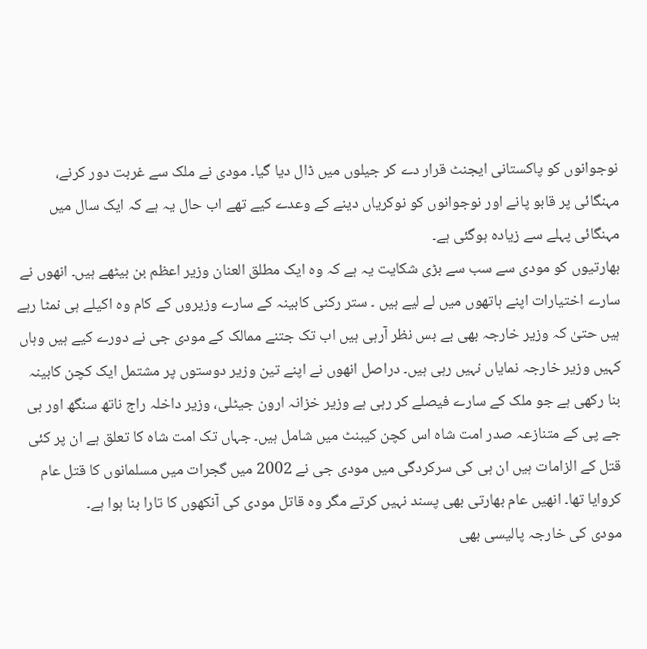نوجوانوں کو پاکستانی ایجنٹ قرار دے کر جیلوں میں ڈال دیا گیا۔ مودی نے ملک سے غربت دور کرنے، مہنگائی پر قابو پانے اور نوجوانوں کو نوکریاں دینے کے وعدے کیے تھے اب حال یہ ہے کہ ایک سال میں مہنگائی پہلے سے زیادہ ہوگئی ہے۔
بھارتیوں کو مودی سے سب سے بڑی شکایت یہ ہے کہ وہ ایک مطلق العنان وزیر اعظم بن بیٹھے ہیں۔ انھوں نے سارے اختیارات اپنے ہاتھوں میں لے لیے ہیں ۔ ستر رکنی کابینہ کے سارے وزیروں کے کام وہ اکیلے ہی نمٹا رہے ہیں حتیٰ کہ وزیر خارجہ بھی بے بس نظر آرہی ہیں اب تک جتنے ممالک کے مودی جی نے دورے کیے ہیں وہاں کہیں وزیر خارجہ نمایاں نہیں رہی ہیں۔ دراصل انھوں نے اپنے تین وزیر دوستوں پر مشتمل ایک کچن کابینہ بنا رکھی ہے جو ملک کے سارے فیصلے کر رہی ہے وزیر خزانہ ارون جیٹلی، وزیر داخلہ راج ناتھ سنگھ اور بی جے پی کے متنازعہ صدر امت شاہ اس کچن کیبنٹ میں شامل ہیں۔ جہاں تک امت شاہ کا تعلق ہے ان پر کئی قتل کے الزامات ہیں ان ہی کی سرکردگی میں مودی جی نے 2002 میں گجرات میں مسلمانوں کا قتل عام کروایا تھا۔ انھیں عام بھارتی بھی پسند نہیں کرتے مگر وہ قاتل مودی کی آنکھوں کا تارا بنا ہوا ہے۔
مودی کی خارجہ پالیسی بھی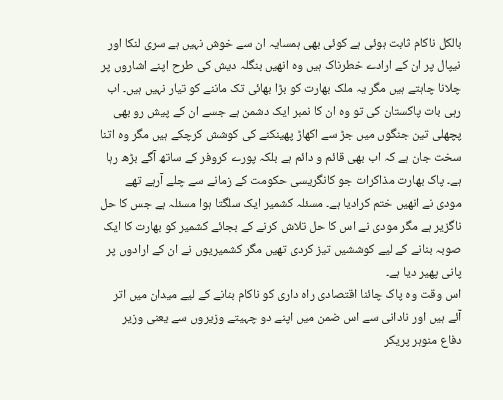بالکل ناکام ثابت ہوئی ہے کوئی بھی ہمسایہ ان سے خوش نہیں ہے سری لنکا اور نیپال پر ان کے ارادے خطرناک ہیں وہ انھیں بنگلہ دیش کی طرح اپنے اشاروں پر چلانا چاہتے ہیں مگر یہ ملک بھارت کو بڑا بھائی تک ماننے کو تیار نہیں ہیں۔ اب رہی بات پاکستان کی تو وہ ان کا نمبر ایک دشمن ہے جسے ان کے پیش رو بھی پچھلی تین جنگوں میں جڑ سے اکھاڑ پھینکنے کی کوشش کرچکے ہیں مگر وہ اتنا سخت جان ہے کہ اب بھی قائم و دائم ہے بلکہ پورے کروفر کے ساتھ آگے بڑھ رہا ہے۔ پاک بھارت مذاکرات جو کانگریسی حکومت کے زمانے سے چلے آرہے تھے مودی نے انھیں ختم کرادیا ہے۔ مسئلہ کشمیر ایک سلگتا ہوا مسئلہ ہے جس کا حل ناگزیر ہے مگر مودی نے اس کا حل تلاش کرنے کے بجائے کشمیر کو بھارت کا ایک صوبہ بنانے کے لیے کوششیں تیز کردی تھیں مگر کشمیریوں نے ان کے ارادوں پر پانی پھیر دیا ہے۔
اس وقت وہ پاک چائنا اقتصادی راہ داری کو ناکام بنانے کے لیے میدان میں اتر آئے ہیں اور نادانی سے اس ضمن میں اپنے دو چہیتے وزیروں سے یعنی وزیر دفاع منوہر پریکر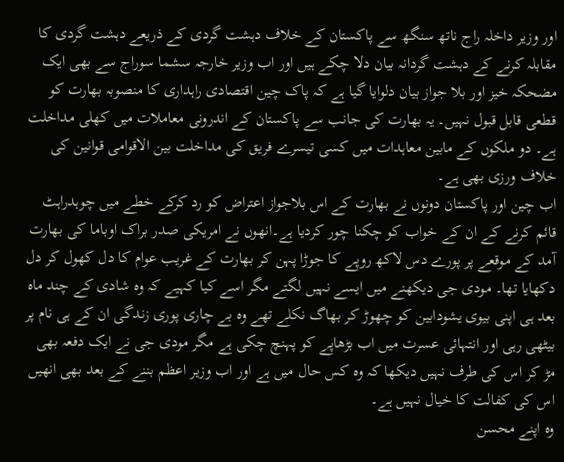اور وزیر داخلہ راج ناتھ سنگھ سے پاکستان کے خلاف دہشت گردی کے ذریعے دہشت گردی کا مقابلہ کرنے کے دہشت گردانہ بیان دلا چکے ہیں اور اب وزیر خارجہ سشما سوراج سے بھی ایک مضحکہ خیز اور بلا جواز بیان دلوایا گیا ہے کہ پاک چین اقتصادی راہداری کا منصوبہ بھارت کو قطعی قابل قبول نہیں۔ یہ بھارت کی جانب سے پاکستان کے اندرونی معاملات میں کھلی مداخلت ہے۔ دو ملکوں کے مابین معاہدات میں کسی تیسرے فریق کی مداخلت بین الاقوامی قوانین کی خلاف ورزی بھی ہے۔
اب چین اور پاکستان دونوں نے بھارت کے اس بلاجواز اعتراض کو رد کرکے خطے میں چوہدراہٹ قائم کرنے کے ان کے خواب کو چکنا چور کردیا ہے۔انھوں نے امریکی صدر براک اوباما کی بھارت آمد کے موقعے پر پورے دس لاکھ روپے کا جوڑا پہن کر بھارت کے غریب عوام کا دل کھول کر دل دکھایا تھا۔ مودی جی دیکھنے میں ایسے نہیں لگتے مگر اسے کیا کہیے کہ وہ شادی کے چند ماہ بعد ہی اپنی بیوی یشودابین کو چھوڑ کر بھاگ نکلے تھے وہ بے چاری پوری زندگی ان کے ہی نام پر بیٹھی رہی اور انتہائی عسرت میں اب بڑھاپے کو پہنچ چکی ہے مگر مودی جی نے ایک دفعہ بھی مڑ کر اس کی طرف نہیں دیکھا کہ وہ کس حال میں ہے اور اب وزیر اعظم بننے کے بعد بھی انھیں اس کی کفالت کا خیال نہیں ہے۔
وہ اپنے محسن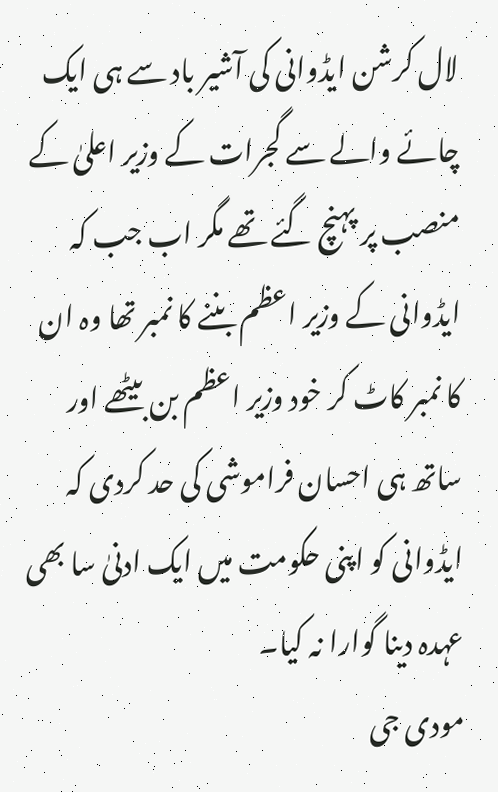لال کرشن ایڈوانی کی آشیر باد سے ہی ایک چائے والے سے گجرات کے وزیر اعلیٰ کے منصب پر پہنچ گئے تھے مگر اب جب کہ ایڈوانی کے وزیر اعظم بننے کا نمبر تھا وہ ان کا نمبر کاٹ کر خود وزیر اعظم بن بیٹھے اور ساتھ ہی احسان فراموشی کی حد کردی کہ ایڈوانی کو اپنی حکومت میں ایک ادنیٰ سا بھی عہدہ دینا گوارا نہ کیا۔
مودی جی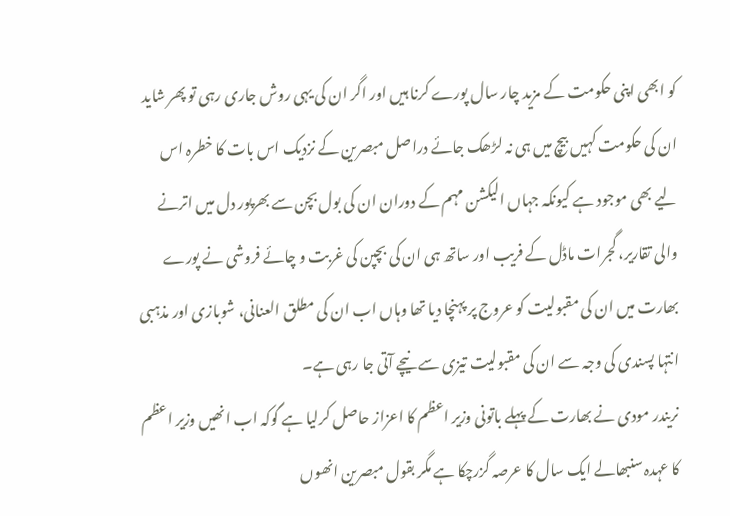کو ابھی اپنی حکومت کے مزید چار سال پورے کرنا ہیں اور اگر ان کی یہی روش جاری رہی تو پھر شاید ان کی حکومت کہیں بیچ میں ہی نہ لڑھک جائے دراصل مبصرین کے نزدیک اس بات کا خطرہ اس لیے بھی موجود ہے کیونکہ جہاں الیکشن مہم کے دوران ان کی بول بچن سے بھرپور دل میں اترنے والی تقاریر، گجرات ماڈل کے فریب اور ساتھ ہی ان کی بچپن کی غربت و چائے فروشی نے پورے بھارت میں ان کی مقبولیت کو عروج پر پہنچا دیا تھا وہاں اب ان کی مطلق العنانی، شوبازی اور مذہبی انتہا پسندی کی وجہ سے ان کی مقبولیت تیزی سے نیچے آتی جا رہی ہے۔
نریندر مودی نے بھارت کے پہلے باتونی وزیر اعظم کا اعزاز حاصل کرلیا ہے گوکہ اب انھیں وزیر اعظم کا عہدہ سنبھالے ایک سال کا عرصہ گزرچکا ہے مگر بقول مبصرین انھوں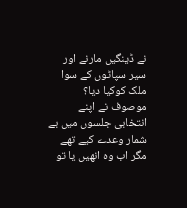نے ڈینگیں مارنے اور سیر سپاٹوں کے سوا ملک کوکیا دیا؟ موصوف نے اپنے انتخابی جلسوں میں بے شمار وعدے کیے تھے مگر اب وہ انھیں یا تو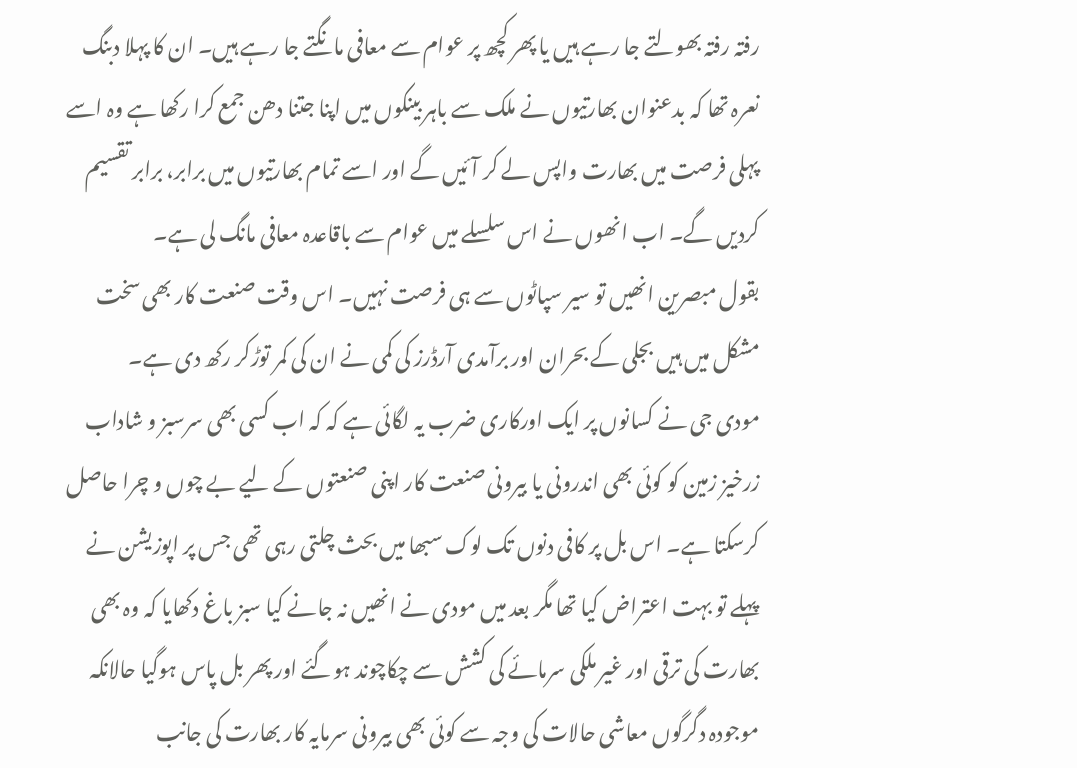رفتہ رفتہ بھولتے جا رہے ہیں یا پھر کچھ پر عوام سے معافی مانگتے جا رہے ہیں۔ ان کا پہلا دبنگ نعرہ تھا کہ بدعنوان بھارتیوں نے ملک سے باہر بینکوں میں اپنا جتنا دھن جمع کرا رکھا ہے وہ اسے پہلی فرصت میں بھارت واپس لے کر آئیں گے اور اسے تمام بھارتیوں میں برابر، برابر تقسیم کردیں گے۔ اب انھوں نے اس سلسلے میں عوام سے باقاعدہ معافی مانگ لی ہے۔
بقول مبصرین انھیں تو سیر سپاٹوں سے ہی فرصت نہیں۔ اس وقت صنعت کار بھی سخت مشکل میں ہیں بجلی کے بحران اور برآمدی آرڈرز کی کمی نے ان کی کمر توڑکر رکھ دی ہے۔
مودی جی نے کسانوں پر ایک اورکاری ضرب یہ لگائی ہے کہ کہ اب کسی بھی سرسبز و شاداب زرخیز زمین کو کوئی بھی اندرونی یا بیرونی صنعت کار اپنی صنعتوں کے لیے بے چوں و چرا حاصل کرسکتا ہے۔ اس بل پر کافی دنوں تک لوک سبھا میں بحث چلتی رہی تھی جس پر اپوزیشن نے پہلے تو بہت اعتراض کیا تھا مگر بعد میں مودی نے انھیں نہ جانے کیا سبز باغ دکھایا کہ وہ بھی بھارت کی ترقی اور غیر ملکی سرمائے کی کشش سے چکاچوند ہوگئے اور پھر بل پاس ہوگیا حالانکہ موجودہ دگرگوں معاشی حالات کی وجہ سے کوئی بھی بیرونی سرمایہ کار بھارت کی جانب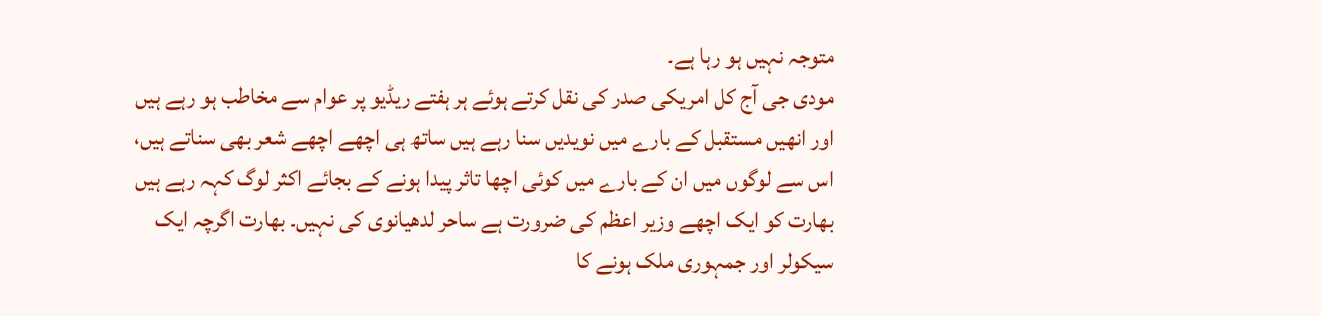متوجہ نہیں ہو رہا ہے۔
مودی جی آج کل امریکی صدر کی نقل کرتے ہوئے ہر ہفتے ریڈیو پر عوام سے مخاطب ہو رہے ہیں اور انھیں مستقبل کے بارے میں نویدیں سنا رہے ہیں ساتھ ہی اچھے اچھے شعر بھی سناتے ہیں، اس سے لوگوں میں ان کے بارے میں کوئی اچھا تاثر پیدا ہونے کے بجائے اکثر لوگ کہہ رہے ہیں بھارت کو ایک اچھے وزیر اعظم کی ضرورت ہے ساحر لدھیانوی کی نہیں۔ بھارت اگرچہ ایک سیکولر اور جمہوری ملک ہونے کا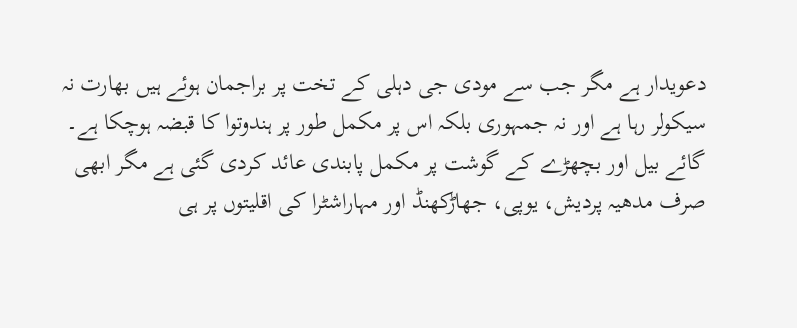دعویدار ہے مگر جب سے مودی جی دہلی کے تخت پر براجمان ہوئے ہیں بھارت نہ سیکولر رہا ہے اور نہ جمہوری بلکہ اس پر مکمل طور پر ہندوتوا کا قبضہ ہوچکا ہے۔ گائے بیل اور بچھڑے کے گوشت پر مکمل پابندی عائد کردی گئی ہے مگر ابھی صرف مدھیہ پردیش، یوپی، جھاڑکھنڈ اور مہاراشٹرا کی اقلیتوں پر ہی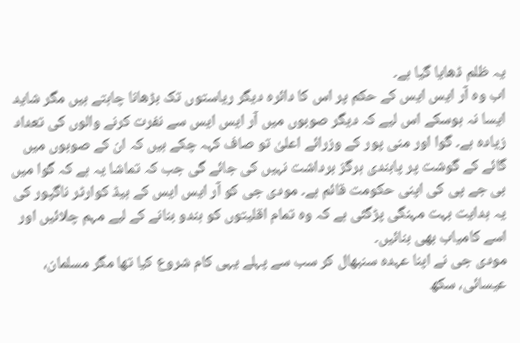یہ ظلم ڈھایا گیا ہے۔
اب وہ آر ایس ایس کے حکم پر اس کا دائرہ دیگر ریاستوں تک بڑھانا چاہتے ہیں مگر شاید ایسا نہ ہوسکے اس لیے کہ دیگر صوبوں میں آر ایس ایس سے نفرت کرنے والوں کی تعداد زیادہ ہے۔ گوا اور منی پور کے وزرائے اعلیٰ تو صاف کہہ چکے ہیں کہ ان کے صوبوں میں گائے کے گوشت پر پابندی ہرگز برداشت نہیں کی جائے گی جب کہ تماشا یہ ہے کہ گوا میں بی جے پی کی اپنی حکومت قائم ہے۔ مودی جی کو آر ایس ایس کے ہیڈ کوارٹر ناگپور کی یہ ہدایت بہت مہنگی پڑگئی ہے کہ وہ تمام اقلیتوں کو ہندو بنانے کے لیے مہم چلائیں اور اسے کامیاب بھی بنائیں۔
مودی جی نے اپنا عہدہ سنبھال کر سب سے پہلے یہی کام شروع کیا تھا مگر مسلمان، عیسائی، سکھ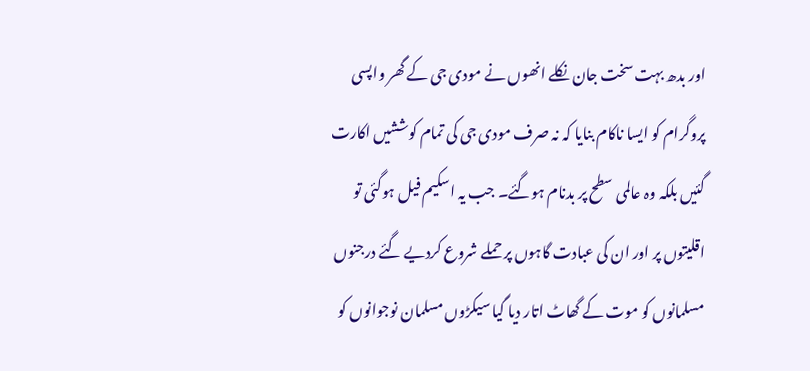اور بدھ بہت سخت جان نکلے انھوں نے مودی جی کے گھر واپسی پروگرام کو ایسا ناکام بنایا کہ نہ صرف مودی جی کی تمام کوششیں اکارت گئیں بلکہ وہ عالمی سطح پر بدنام ہوگئے۔ جب یہ اسکیم فیل ہوگئی تو اقلیتوں پر اور ان کی عبادت گاہوں پر حملے شروع کردیے گئے درجنوں مسلمانوں کو موت کے گھاٹ اتار دیا گیا سیکڑوں مسلمان نوجوانوں کو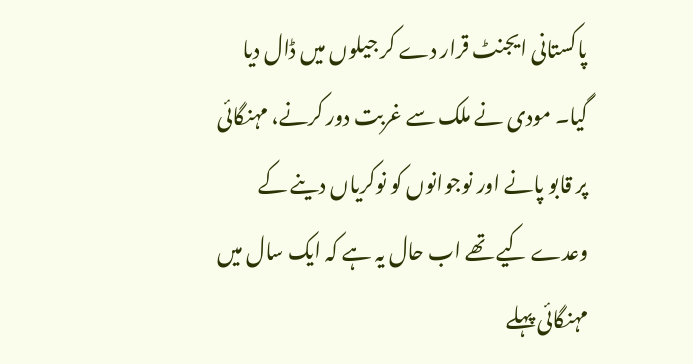پاکستانی ایجنٹ قرار دے کر جیلوں میں ڈال دیا گیا۔ مودی نے ملک سے غربت دور کرنے، مہنگائی پر قابو پانے اور نوجوانوں کو نوکریاں دینے کے وعدے کیے تھے اب حال یہ ہے کہ ایک سال میں مہنگائی پہلے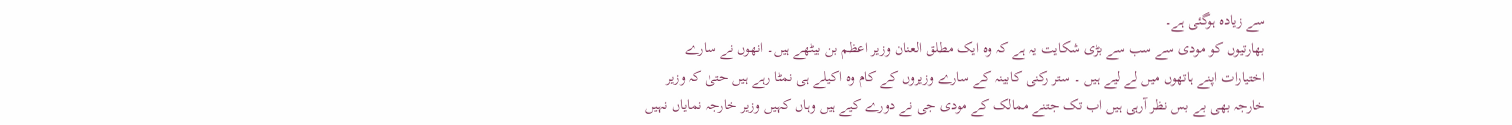سے زیادہ ہوگئی ہے۔
بھارتیوں کو مودی سے سب سے بڑی شکایت یہ ہے کہ وہ ایک مطلق العنان وزیر اعظم بن بیٹھے ہیں۔ انھوں نے سارے اختیارات اپنے ہاتھوں میں لے لیے ہیں ۔ ستر رکنی کابینہ کے سارے وزیروں کے کام وہ اکیلے ہی نمٹا رہے ہیں حتیٰ کہ وزیر خارجہ بھی بے بس نظر آرہی ہیں اب تک جتنے ممالک کے مودی جی نے دورے کیے ہیں وہاں کہیں وزیر خارجہ نمایاں نہیں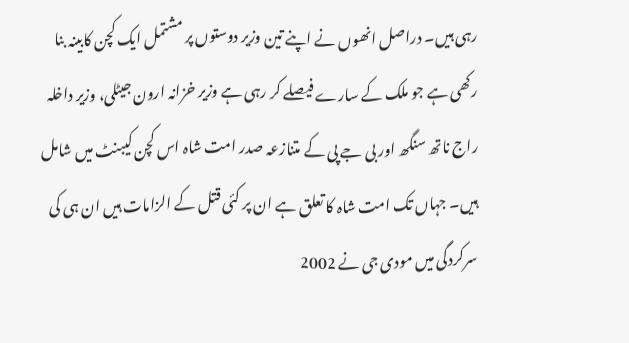رہی ہیں۔ دراصل انھوں نے اپنے تین وزیر دوستوں پر مشتمل ایک کچن کابینہ بنا رکھی ہے جو ملک کے سارے فیصلے کر رہی ہے وزیر خزانہ ارون جیٹلی، وزیر داخلہ راج ناتھ سنگھ اور بی جے پی کے متنازعہ صدر امت شاہ اس کچن کیبنٹ میں شامل ہیں۔ جہاں تک امت شاہ کا تعلق ہے ان پر کئی قتل کے الزامات ہیں ان ہی کی سرکردگی میں مودی جی نے 2002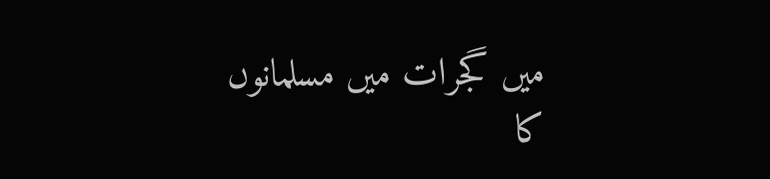میں گجرات میں مسلمانوں کا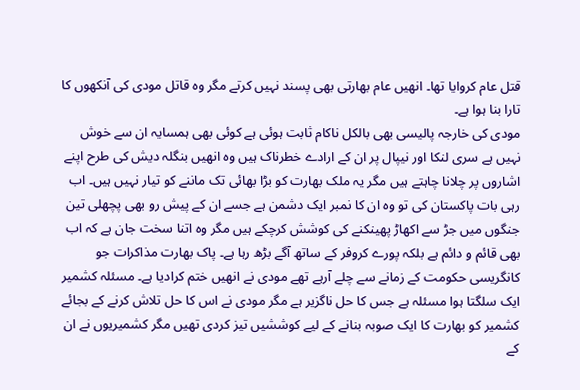قتل عام کروایا تھا۔ انھیں عام بھارتی بھی پسند نہیں کرتے مگر وہ قاتل مودی کی آنکھوں کا تارا بنا ہوا ہے۔
مودی کی خارجہ پالیسی بھی بالکل ناکام ثابت ہوئی ہے کوئی بھی ہمسایہ ان سے خوش نہیں ہے سری لنکا اور نیپال پر ان کے ارادے خطرناک ہیں وہ انھیں بنگلہ دیش کی طرح اپنے اشاروں پر چلانا چاہتے ہیں مگر یہ ملک بھارت کو بڑا بھائی تک ماننے کو تیار نہیں ہیں۔ اب رہی بات پاکستان کی تو وہ ان کا نمبر ایک دشمن ہے جسے ان کے پیش رو بھی پچھلی تین جنگوں میں جڑ سے اکھاڑ پھینکنے کی کوشش کرچکے ہیں مگر وہ اتنا سخت جان ہے کہ اب بھی قائم و دائم ہے بلکہ پورے کروفر کے ساتھ آگے بڑھ رہا ہے۔ پاک بھارت مذاکرات جو کانگریسی حکومت کے زمانے سے چلے آرہے تھے مودی نے انھیں ختم کرادیا ہے۔ مسئلہ کشمیر ایک سلگتا ہوا مسئلہ ہے جس کا حل ناگزیر ہے مگر مودی نے اس کا حل تلاش کرنے کے بجائے کشمیر کو بھارت کا ایک صوبہ بنانے کے لیے کوششیں تیز کردی تھیں مگر کشمیریوں نے ان کے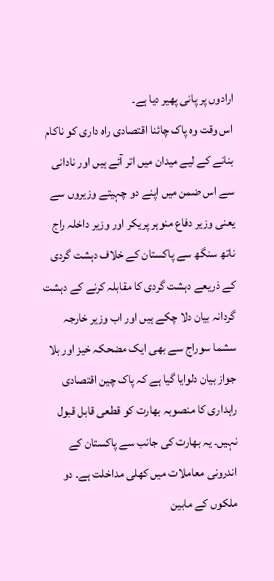ارادوں پر پانی پھیر دیا ہے۔
اس وقت وہ پاک چائنا اقتصادی راہ داری کو ناکام بنانے کے لیے میدان میں اتر آئے ہیں اور نادانی سے اس ضمن میں اپنے دو چہیتے وزیروں سے یعنی وزیر دفاع منوہر پریکر اور وزیر داخلہ راج ناتھ سنگھ سے پاکستان کے خلاف دہشت گردی کے ذریعے دہشت گردی کا مقابلہ کرنے کے دہشت گردانہ بیان دلا چکے ہیں اور اب وزیر خارجہ سشما سوراج سے بھی ایک مضحکہ خیز اور بلا جواز بیان دلوایا گیا ہے کہ پاک چین اقتصادی راہداری کا منصوبہ بھارت کو قطعی قابل قبول نہیں۔ یہ بھارت کی جانب سے پاکستان کے اندرونی معاملات میں کھلی مداخلت ہے۔ دو ملکوں کے مابین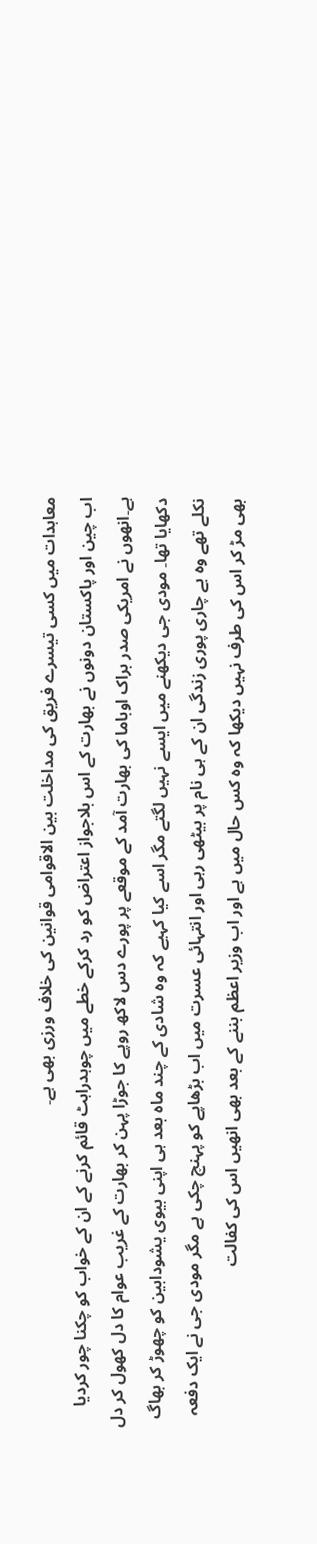معاہدات میں کسی تیسرے فریق کی مداخلت بین الاقوامی قوانین کی خلاف ورزی بھی ہے۔
اب چین اور پاکستان دونوں نے بھارت کے اس بلاجواز اعتراض کو رد کرکے خطے میں چوہدراہٹ قائم کرنے کے ان کے خواب کو چکنا چور کردیا ہے۔انھوں نے امریکی صدر براک اوباما کی بھارت آمد کے موقعے پر پورے دس لاکھ روپے کا جوڑا پہن کر بھارت کے غریب عوام کا دل کھول کر دل دکھایا تھا۔ مودی جی دیکھنے میں ایسے نہیں لگتے مگر اسے کیا کہیے کہ وہ شادی کے چند ماہ بعد ہی اپنی بیوی یشودابین کو چھوڑ کر بھاگ نکلے تھے وہ بے چاری پوری زندگی ان کے ہی نام پر بیٹھی رہی اور انتہائی عسرت میں اب بڑھاپے کو پہنچ چکی ہے مگر مودی جی نے ایک دفعہ بھی مڑ کر اس کی طرف نہیں دیکھا کہ وہ کس حال میں ہے اور اب وزیر اعظم بننے کے بعد بھی انھیں اس کی کفالت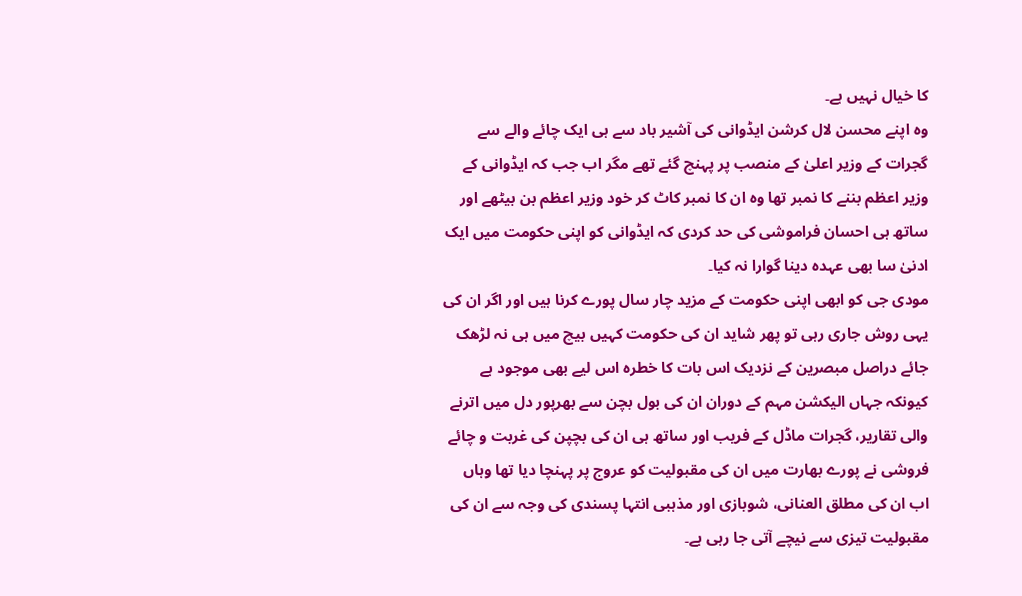کا خیال نہیں ہے۔
وہ اپنے محسن لال کرشن ایڈوانی کی آشیر باد سے ہی ایک چائے والے سے گجرات کے وزیر اعلیٰ کے منصب پر پہنچ گئے تھے مگر اب جب کہ ایڈوانی کے وزیر اعظم بننے کا نمبر تھا وہ ان کا نمبر کاٹ کر خود وزیر اعظم بن بیٹھے اور ساتھ ہی احسان فراموشی کی حد کردی کہ ایڈوانی کو اپنی حکومت میں ایک ادنیٰ سا بھی عہدہ دینا گوارا نہ کیا۔
مودی جی کو ابھی اپنی حکومت کے مزید چار سال پورے کرنا ہیں اور اگر ان کی یہی روش جاری رہی تو پھر شاید ان کی حکومت کہیں بیچ میں ہی نہ لڑھک جائے دراصل مبصرین کے نزدیک اس بات کا خطرہ اس لیے بھی موجود ہے کیونکہ جہاں الیکشن مہم کے دوران ان کی بول بچن سے بھرپور دل میں اترنے والی تقاریر، گجرات ماڈل کے فریب اور ساتھ ہی ان کی بچپن کی غربت و چائے فروشی نے پورے بھارت میں ان کی مقبولیت کو عروج پر پہنچا دیا تھا وہاں اب ان کی مطلق العنانی، شوبازی اور مذہبی انتہا پسندی کی وجہ سے ان کی مقبولیت تیزی سے نیچے آتی جا رہی ہے۔